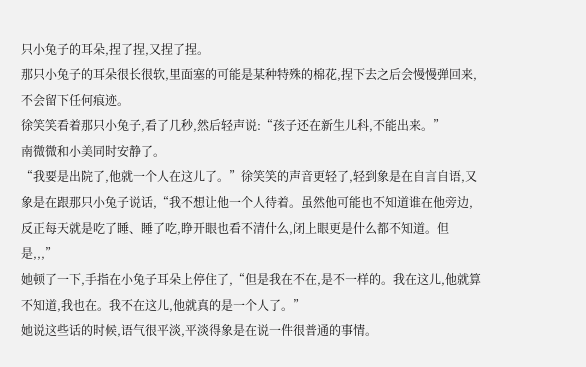只小兔子的耳朵,捏了捏,又捏了捏。
那只小兔子的耳朵很长很软,里面塞的可能是某种特殊的棉花,捏下去之后会慢慢弹回来,不会留下任何痕迹。
徐笑笑看着那只小兔子,看了几秒,然后轻声说:“孩子还在新生儿科,不能出来。”
南微微和小美同时安静了。
“我要是出院了,他就一个人在这儿了。”徐笑笑的声音更轻了,轻到象是在自言自语,又象是在跟那只小兔子说话,“我不想让他一个人待着。虽然他可能也不知道谁在他旁边,反正每天就是吃了睡、睡了吃,睁开眼也看不清什么,闭上眼更是什么都不知道。但是,,,”
她顿了一下,手指在小兔子耳朵上停住了,“但是我在不在,是不一样的。我在这儿,他就算不知道,我也在。我不在这儿,他就真的是一个人了。”
她说这些话的时候,语气很平淡,平淡得象是在说一件很普通的事情。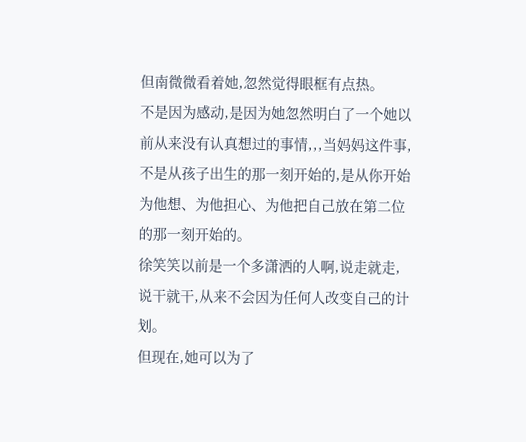但南微微看着她,忽然觉得眼框有点热。
不是因为感动,是因为她忽然明白了一个她以前从来没有认真想过的事情,,,当妈妈这件事,不是从孩子出生的那一刻开始的,是从你开始为他想、为他担心、为他把自己放在第二位的那一刻开始的。
徐笑笑以前是一个多潇洒的人啊,说走就走,说干就干,从来不会因为任何人改变自己的计划。
但现在,她可以为了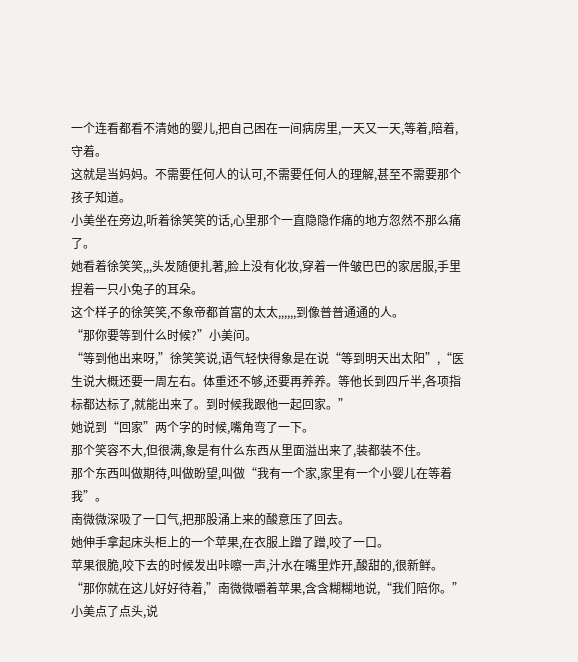一个连看都看不清她的婴儿,把自己困在一间病房里,一天又一天,等着,陪着,守着。
这就是当妈妈。不需要任何人的认可,不需要任何人的理解,甚至不需要那个孩子知道。
小美坐在旁边,听着徐笑笑的话,心里那个一直隐隐作痛的地方忽然不那么痛了。
她看着徐笑笑,,,头发随便扎著,脸上没有化妆,穿着一件皱巴巴的家居服,手里捏着一只小兔子的耳朵。
这个样子的徐笑笑,不象帝都首富的太太,,,,,,到像普普通通的人。
“那你要等到什么时候?”小美问。
“等到他出来呀,”徐笑笑说,语气轻快得象是在说“等到明天出太阳”,“医生说大概还要一周左右。体重还不够,还要再养养。等他长到四斤半,各项指标都达标了,就能出来了。到时候我跟他一起回家。”
她说到“回家”两个字的时候,嘴角弯了一下。
那个笑容不大,但很满,象是有什么东西从里面溢出来了,装都装不住。
那个东西叫做期待,叫做盼望,叫做“我有一个家,家里有一个小婴儿在等着我”。
南微微深吸了一口气,把那股涌上来的酸意压了回去。
她伸手拿起床头柜上的一个苹果,在衣服上蹭了蹭,咬了一口。
苹果很脆,咬下去的时候发出咔嚓一声,汁水在嘴里炸开,酸甜的,很新鲜。
“那你就在这儿好好待着,”南微微嚼着苹果,含含糊糊地说,“我们陪你。”
小美点了点头,说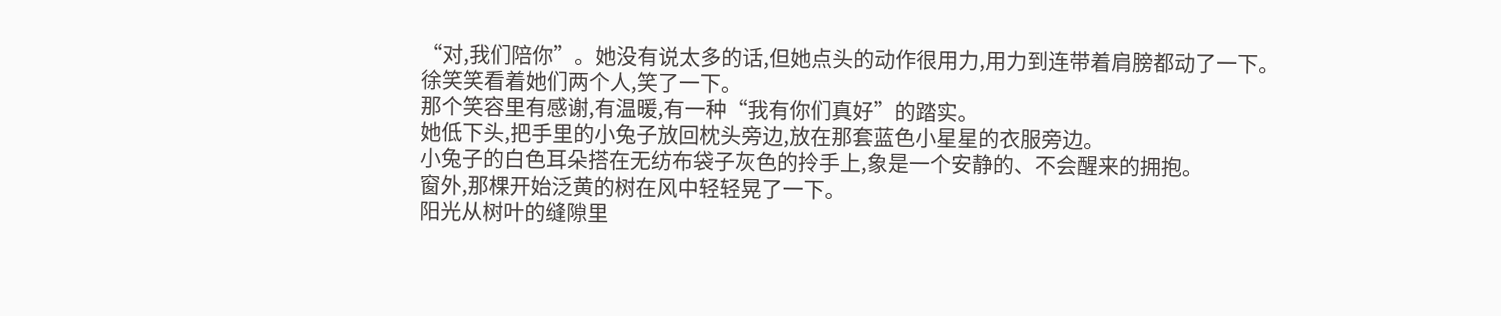“对,我们陪你”。她没有说太多的话,但她点头的动作很用力,用力到连带着肩膀都动了一下。
徐笑笑看着她们两个人,笑了一下。
那个笑容里有感谢,有温暖,有一种“我有你们真好”的踏实。
她低下头,把手里的小兔子放回枕头旁边,放在那套蓝色小星星的衣服旁边。
小兔子的白色耳朵搭在无纺布袋子灰色的拎手上,象是一个安静的、不会醒来的拥抱。
窗外,那棵开始泛黄的树在风中轻轻晃了一下。
阳光从树叶的缝隙里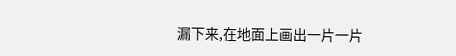漏下来,在地面上画出一片一片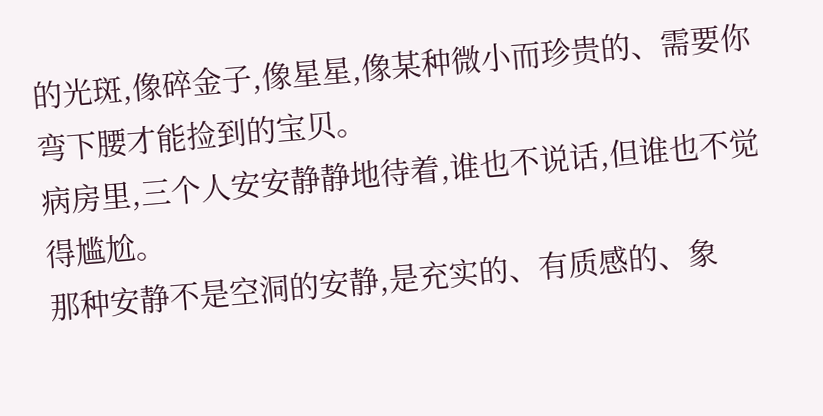的光斑,像碎金子,像星星,像某种微小而珍贵的、需要你弯下腰才能捡到的宝贝。
病房里,三个人安安静静地待着,谁也不说话,但谁也不觉得尴尬。
那种安静不是空洞的安静,是充实的、有质感的、象